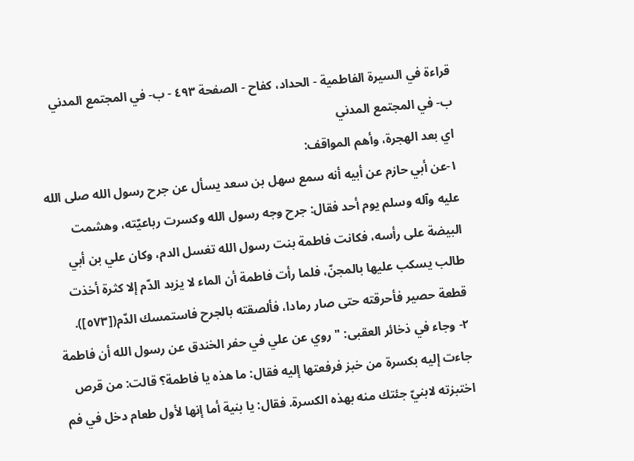قراءة في السيرة الفاطمية - الحداد، كفاح - الصفحة ٤٩٣ - ب- في المجتمع المدني
ب- في المجتمع المدني
اي بعد الهجرة، وأهم المواقف:
١-عن أبي حازم عن أبيه أنه سمع سهل بن سعد يسأل عن جرح رسول الله صلى الله عليه وآله وسلم يوم أحد فقال: جرح وجه رسول الله وكسرت رباعيّته، وهشمت البيضة على رأسه، فكانت فاطمة بنت رسول الله تغسل الدم، وكان علي بن أبي طالب يسكب عليها بالمجنّ، فلما رأت فاطمة أن الماء لا يزيد الدّم إلا كثرة أخذت قطعة حصير فأحرقته حتى صار رمادا، فألصقته بالجرح فاستمسك الدّم([٥٧٣]).
٢- وجاء في ذخائر العقبى: " روي عن علي في حفر الخندق عن رسول الله أن فاطمة جاءت إليه بكسرة من خبز فرفعتها إليه فقال: ما هذه يا فاطمة؟ قالت: من قرص اختبزته لابنيّ جئتك منه بهذه الكسرة. فقال: يا بنية أما إنها لأول طعام دخل في فم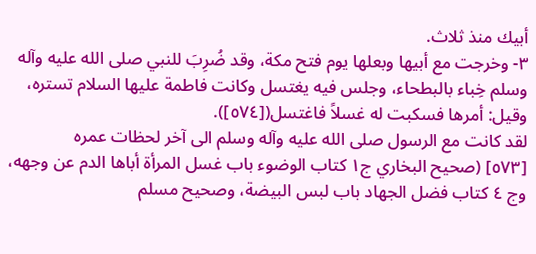أبيك منذ ثلاث.
٣- وخرجت مع أبيها وبعلها يوم فتح مكة، وقد ضُرِبَ للنبي صلى الله عليه وآله وسلم خِباء بالبطحاء، وجلس فيه يغتسل وكانت فاطمة عليها السلام تستره، وقيل: أمرها فسكبت له غسلاً فاغتسل([٥٧٤]).
لقد كانت مع الرسول صلى الله عليه وآله وسلم الى آخر لحظات عمره
[٥٧٣] (صحيح البخاري ج١ كتاب الوضوء باب غسل المرأة أباها الدم عن وجهه، وج ٤ كتاب فضل الجهاد باب لبس البيضة، وصحيح مسلم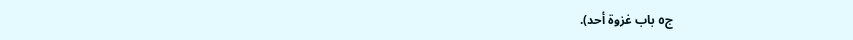ج٥ باب غزوة أحد).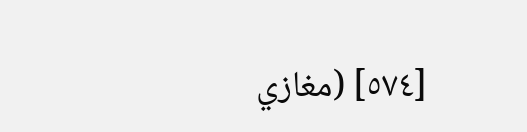[٥٧٤] (مغازي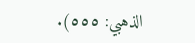الذهبي: ٥٥٥).